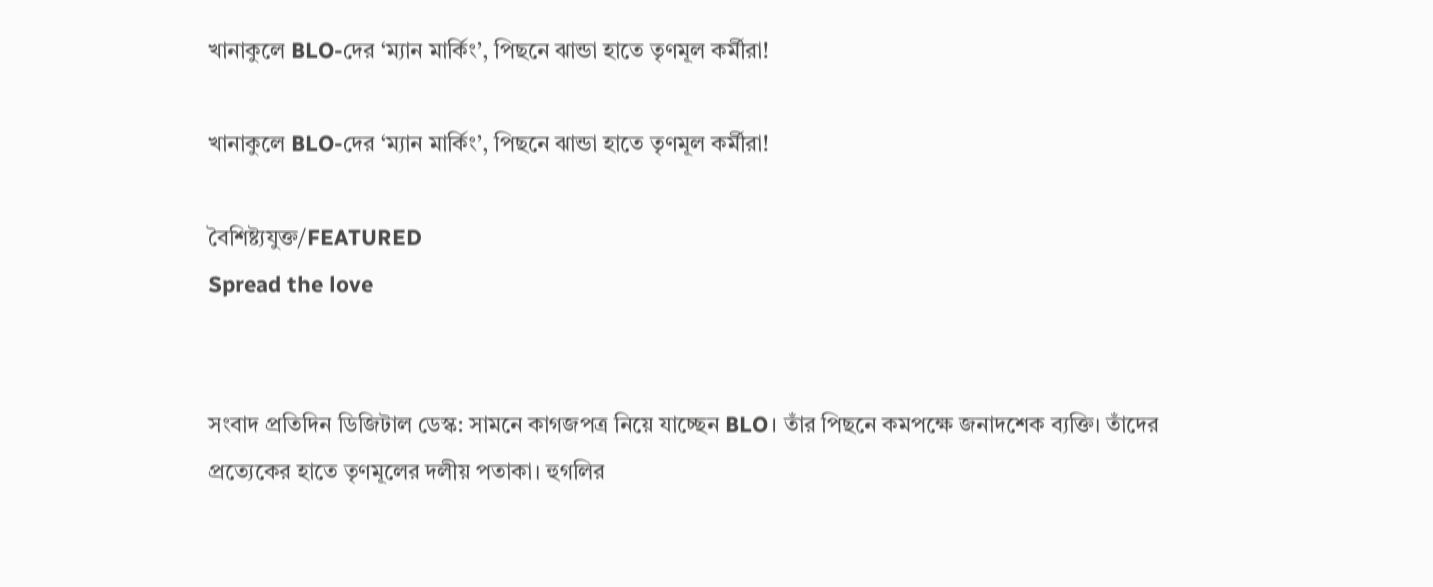খানাকুলে BLO-দের ‘ম্যান মার্কিং’, পিছনে ঝান্ডা হাতে তৃণমূল কর্মীরা!

খানাকুলে BLO-দের ‘ম্যান মার্কিং’, পিছনে ঝান্ডা হাতে তৃণমূল কর্মীরা!

বৈশিষ্ট্যযুক্ত/FEATURED
Spread the love


সংবাদ প্রতিদিন ডিজিটাল ডেস্ক: সামনে কাগজপত্র নিয়ে যাচ্ছেন BLO। তাঁর পিছনে কমপক্ষে জনাদশেক ব্যক্তি। তাঁদের প্রত্যেকের হাতে তৃণমূলের দলীয় পতাকা। হুগলির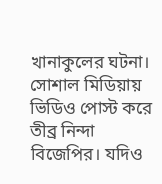খানাকুলের ঘটনা। সোশাল মিডিয়ায় ভিডিও পোস্ট করে তীব্র নিন্দা বিজেপির। যদিও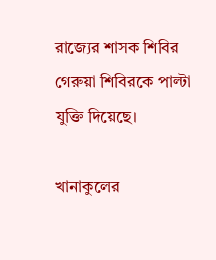রাজ্যের শাসক শিবির গেরুয়া শিবিরকে পাল্টা যুক্তি দিয়েছে।

খানাকুলের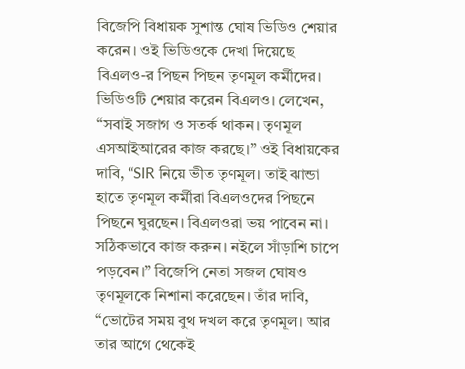বিজেপি বিধায়ক সুশান্ত ঘোষ ভিডিও শেয়ার করেন। ওই ভিডিওকে দেখা দিয়েছে বিএলও-র পিছন পিছন তৃণমূল কর্মীদের। ভিডিওটি শেয়ার করেন বিএলও। লেখেন, “সবাই সজাগ ও সতর্ক থাকন। তৃণমূল এসআইআরের কাজ করছে।” ওই বিধায়কের দাবি, “SIR নিয়ে ভীত তৃণমূল। তাই ঝান্ডা হাতে তৃণমূল কর্মীরা বিএলওদের পিছনে পিছনে ঘুরছেন। বিএলওরা ভয় পাবেন না। সঠিকভাবে কাজ করুন। নইলে সাঁড়াশি চাপে পড়বেন।” বিজেপি নেতা সজল ঘোষও তৃণমূলকে নিশানা করেছেন। তাঁর দাবি, “ভোটের সময় বুথ দখল করে তৃণমূল। আর তার আগে থেকেই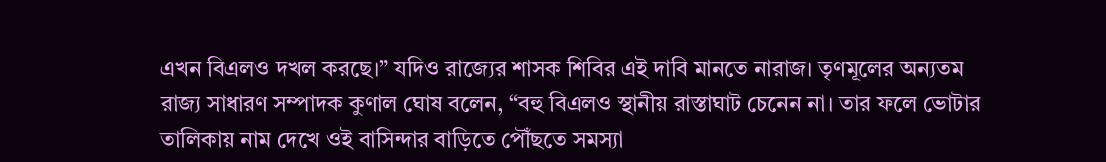এখন বিএলও দখল করছে।” যদিও রাজ্যের শাসক শিবির এই দাবি মানতে নারাজ। তৃণমূলের অন্যতম রাজ্য সাধারণ সম্পাদক কুণাল ঘোষ বলেন, “বহু বিএলও স্থানীয় রাস্তাঘাট চেনেন না। তার ফলে ভোটার তালিকায় নাম দেখে ওই বাসিন্দার বাড়িতে পৌঁছতে সমস্যা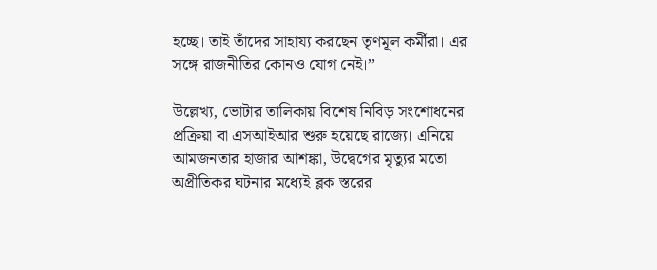হচ্ছে। তাই তাঁদের সাহায্য করছেন তৃণমূল কর্মীরা। এর সঙ্গে রাজনীতির কোনও যোগ নেই।”

উল্লেখ্য, ভোটার তালিকায় বিশেষ নিবিড় সংশোধনের প্রক্রিয়া বা এসআইআর শুরু হয়েছে রাজ্যে। এনিয়ে আমজনতার হাজার আশঙ্কা, উদ্বেগের মৃত্যুর মতো অপ্রীতিকর ঘটনার মধ্যেই ব্লক স্তরের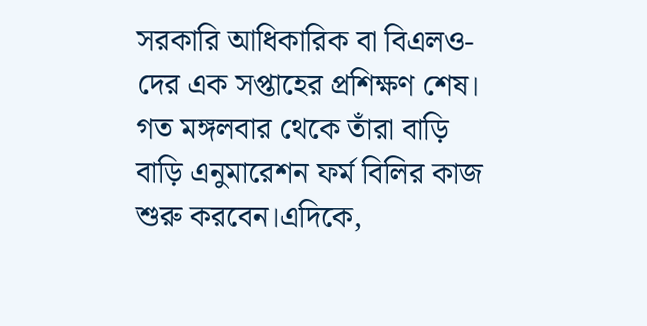সরকারি আধিকারিক বা বিএলও-দের এক সপ্তাহের প্রশিক্ষণ শেষ। গত মঙ্গলবার থেকে তাঁরা বাড়ি বাড়ি এনুমারেশন ফর্ম বিলির কাজ শুরু করবেন।এদিকে,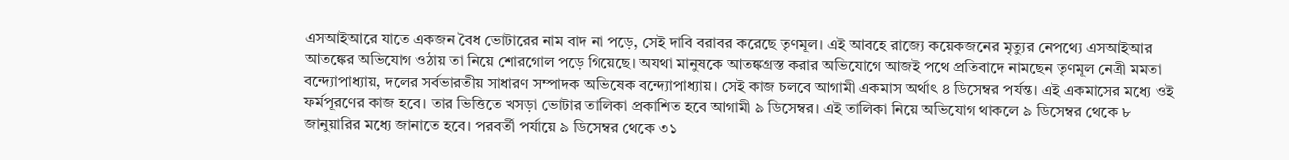এসআইআরে যাতে একজন বৈধ ভোটারের নাম বাদ না পড়ে, সেই দাবি বরাবর করেছে তৃণমূল। এই আবহে রাজ্যে কয়েকজনের মৃত্যুর নেপথ্যে এসআইআর আতঙ্কের অভিযোগ ওঠায় তা নিয়ে শোরগোল পড়ে গিয়েছে। অযথা মানুষকে আতঙ্কগ্রস্ত করার অভিযোগে আজই পথে প্রতিবাদে নামছেন তৃণমূল নেত্রী মমতা বন্দ্যোপাধ্যায়, দলের সর্বভারতীয় সাধারণ সম্পাদক অভিষেক বন্দ্যোপাধ্যায়। সেই কাজ চলবে আগামী একমাস অর্থাৎ ৪ ডিসেম্বর পর্যন্ত। এই একমাসের মধ্যে ওই ফর্মপূরণের কাজ হবে। তার ভিত্তিতে খসড়া ভোটার তালিকা প্রকাশিত হবে আগামী ৯ ডিসেম্বর। এই তালিকা নিয়ে অভিযোগ থাকলে ৯ ডিসেম্বর থেকে ৮ জানুয়ারির মধ্যে জানাতে হবে। পরবর্তী পর্যায়ে ৯ ডিসেম্বর থেকে ৩১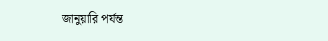জানুয়ারি পর্যন্ত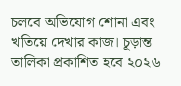চলবে অভিযোগ শোনা এবং খতিয়ে দেখার কাজ। চূড়ান্ত তালিকা প্রকাশিত হবে ২০২৬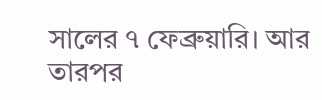সালের ৭ ফেব্রুয়ারি। আর তারপর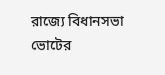রাজ্যে বিধানসভা ভোটের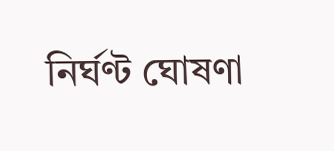নির্ঘণ্ট ঘোষণা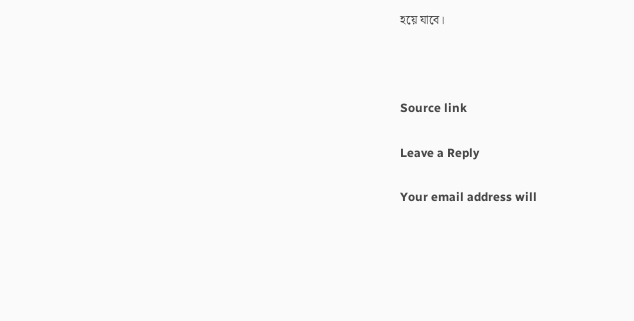হয়ে যাবে।



Source link

Leave a Reply

Your email address will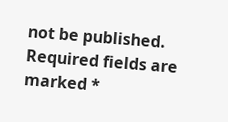not be published. Required fields are marked *